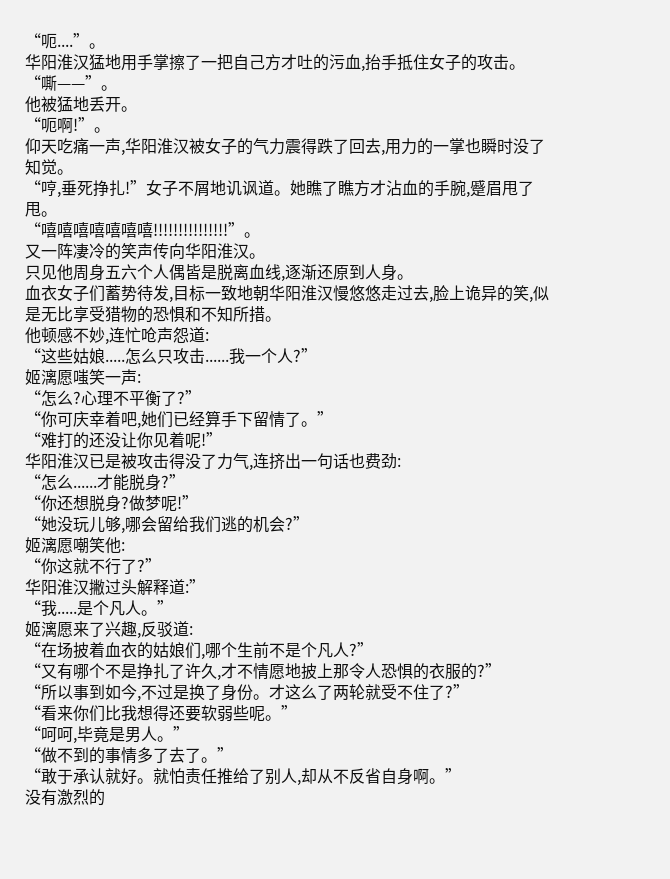“呃....”。
华阳淮汉猛地用手掌擦了一把自己方才吐的污血,抬手抵住女子的攻击。
“嘶——”。
他被猛地丢开。
“呃啊!”。
仰天吃痛一声,华阳淮汉被女子的气力震得跌了回去,用力的一掌也瞬时没了知觉。
“哼,垂死挣扎!”女子不屑地讥讽道。她瞧了瞧方才沾血的手腕,蹙眉甩了甩。
“嘻嘻嘻嘻嘻嘻嘻!!!!!!!!!!!!!!!”。
又一阵凄冷的笑声传向华阳淮汉。
只见他周身五六个人偶皆是脱离血线,逐渐还原到人身。
血衣女子们蓄势待发,目标一致地朝华阳淮汉慢悠悠走过去,脸上诡异的笑,似是无比享受猎物的恐惧和不知所措。
他顿感不妙,连忙呛声怨道:
“这些姑娘.....怎么只攻击......我一个人?”
姬漓愿嗤笑一声:
“怎么?心理不平衡了?”
“你可庆幸着吧,她们已经算手下留情了。”
“难打的还没让你见着呢!”
华阳淮汉已是被攻击得没了力气,连挤出一句话也费劲:
“怎么......才能脱身?”
“你还想脱身?做梦呢!”
“她没玩儿够,哪会留给我们逃的机会?”
姬漓愿嘲笑他:
“你这就不行了?”
华阳淮汉撇过头解释道:”
“我.....是个凡人。”
姬漓愿来了兴趣,反驳道:
“在场披着血衣的姑娘们,哪个生前不是个凡人?”
“又有哪个不是挣扎了许久,才不情愿地披上那令人恐惧的衣服的?”
“所以事到如今,不过是换了身份。才这么了两轮就受不住了?”
“看来你们比我想得还要软弱些呢。”
“呵呵,毕竟是男人。”
“做不到的事情多了去了。”
“敢于承认就好。就怕责任推给了别人,却从不反省自身啊。”
没有激烈的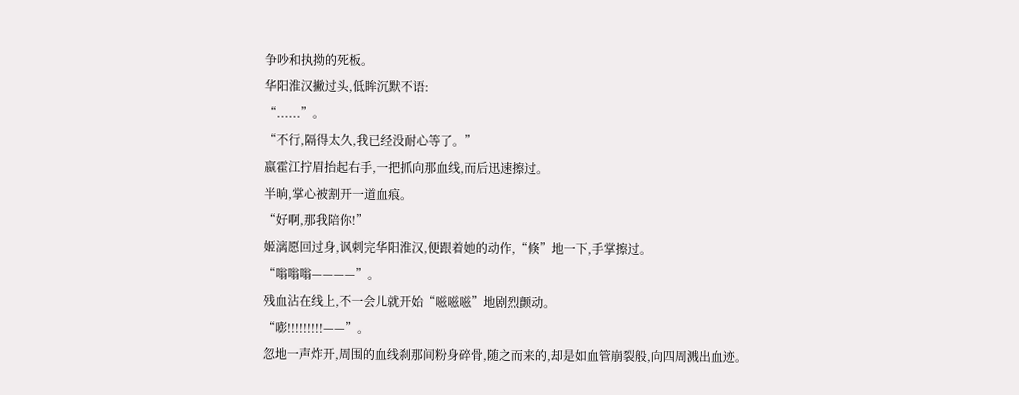争吵和执拗的死板。
华阳淮汉撇过头,低眸沉默不语:
“......”。
“不行,隔得太久,我已经没耐心等了。”
嬴霍江拧眉抬起右手,一把抓向那血线,而后迅速擦过。
半晌,掌心被割开一道血痕。
“好啊,那我陪你!”
姬漓愿回过身,讽刺完华阳淮汉,便跟着她的动作,“倏”地一下,手掌擦过。
“嗡嗡嗡————”。
残血沾在线上,不一会儿就开始“嗞嗞嗞”地剧烈颤动。
“嘭!!!!!!!!!——”。
忽地一声炸开,周围的血线刹那间粉身碎骨,随之而来的,却是如血管崩裂般,向四周溅出血迹。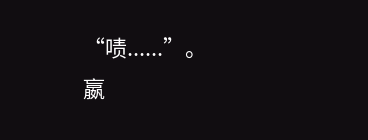“啧......”。
嬴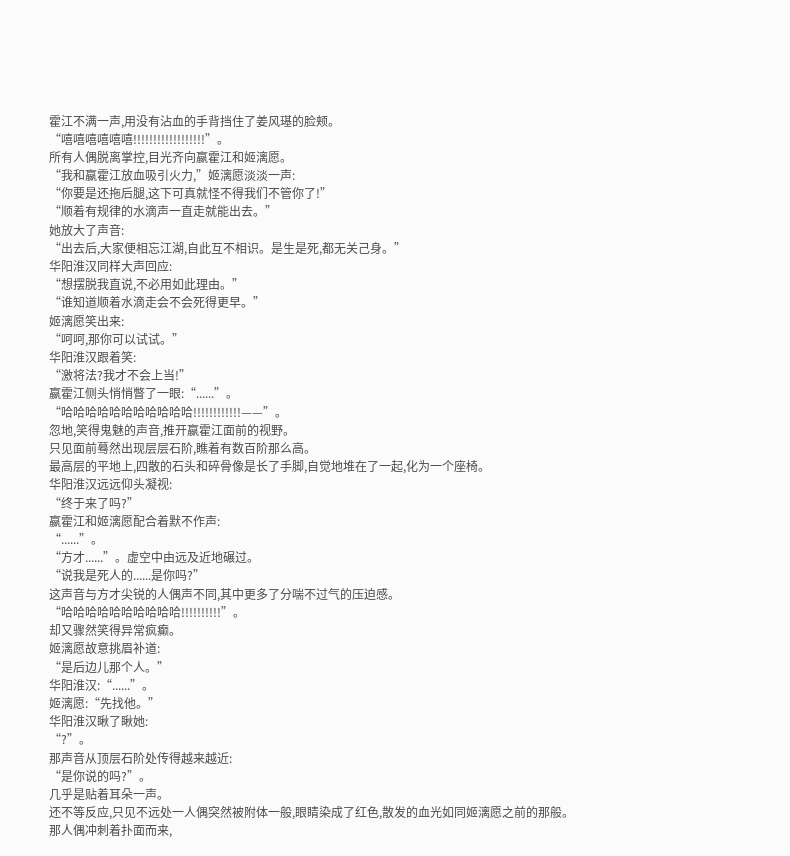霍江不满一声,用没有沾血的手背挡住了姜风璂的脸颊。
“嘻嘻嘻嘻嘻嘻!!!!!!!!!!!!!!!!!!”。
所有人偶脱离掌控,目光齐向嬴霍江和姬漓愿。
“我和嬴霍江放血吸引火力,”姬漓愿淡淡一声:
“你要是还拖后腿,这下可真就怪不得我们不管你了!”
“顺着有规律的水滴声一直走就能出去。”
她放大了声音:
“出去后,大家便相忘江湖,自此互不相识。是生是死,都无关己身。”
华阳淮汉同样大声回应:
“想摆脱我直说,不必用如此理由。”
“谁知道顺着水滴走会不会死得更早。”
姬漓愿笑出来:
“呵呵,那你可以试试。”
华阳淮汉跟着笑:
“激将法?我才不会上当!”
嬴霍江侧头悄悄瞥了一眼:“......”。
“哈哈哈哈哈哈哈哈哈哈哈!!!!!!!!!!!!——”。
忽地,笑得鬼魅的声音,推开嬴霍江面前的视野。
只见面前蓦然出现层层石阶,瞧着有数百阶那么高。
最高层的平地上,四散的石头和碎骨像是长了手脚,自觉地堆在了一起,化为一个座椅。
华阳淮汉远远仰头凝视:
“终于来了吗?”
嬴霍江和姬漓愿配合着默不作声:
“......”。
“方才......”。虚空中由远及近地碾过。
“说我是死人的......是你吗?”
这声音与方才尖锐的人偶声不同,其中更多了分喘不过气的压迫感。
“哈哈哈哈哈哈哈哈哈哈!!!!!!!!!!”。
却又骤然笑得异常疯癫。
姬漓愿故意挑眉补道:
“是后边儿那个人。”
华阳淮汉:“......”。
姬漓愿:“先找他。”
华阳淮汉瞅了瞅她:
“?”。
那声音从顶层石阶处传得越来越近:
“是你说的吗?”。
几乎是贴着耳朵一声。
还不等反应,只见不远处一人偶突然被附体一般,眼睛染成了红色,散发的血光如同姬漓愿之前的那般。
那人偶冲刺着扑面而来,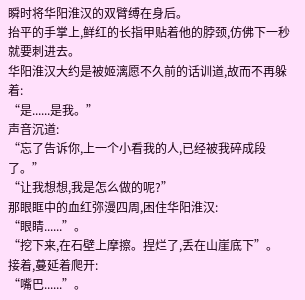瞬时将华阳淮汉的双臂缚在身后。
抬平的手掌上,鲜红的长指甲贴着他的脖颈,仿佛下一秒就要刺进去。
华阳淮汉大约是被姬漓愿不久前的话训道,故而不再躲着:
“是......是我。”
声音沉道:
“忘了告诉你,上一个小看我的人,已经被我碎成段了。”
“让我想想,我是怎么做的呢?”
那眼眶中的血红弥漫四周,困住华阳淮汉:
“眼睛......”。
“挖下来,在石壁上摩擦。捏烂了,丢在山崖底下”。
接着,蔓延着爬开:
“嘴巴......”。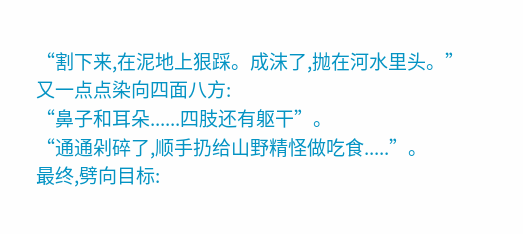“割下来,在泥地上狠踩。成沫了,抛在河水里头。”
又一点点染向四面八方:
“鼻子和耳朵......四肢还有躯干”。
“通通剁碎了,顺手扔给山野精怪做吃食.....”。
最终,劈向目标: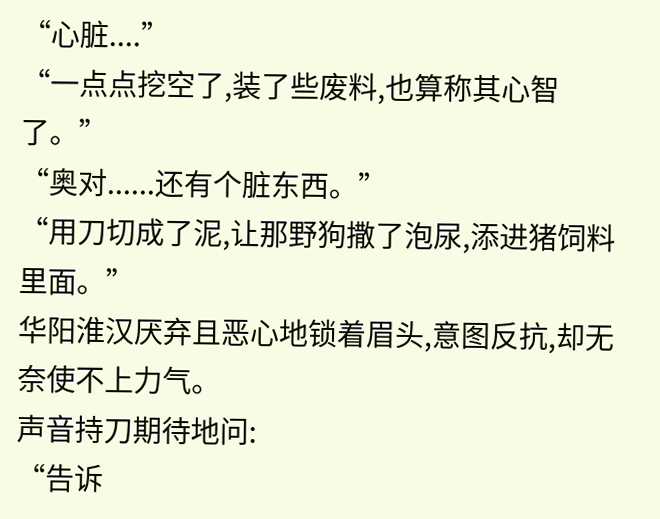“心脏....”
“一点点挖空了,装了些废料,也算称其心智了。”
“奥对......还有个脏东西。”
“用刀切成了泥,让那野狗撒了泡尿,添进猪饲料里面。”
华阳淮汉厌弃且恶心地锁着眉头,意图反抗,却无奈使不上力气。
声音持刀期待地问:
“告诉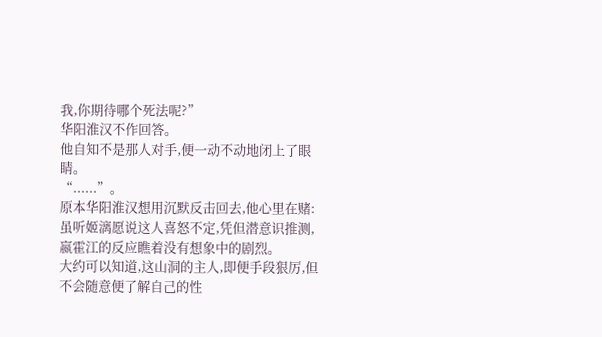我,你期待哪个死法呢?”
华阳淮汉不作回答。
他自知不是那人对手,便一动不动地闭上了眼睛。
“......”。
原本华阳淮汉想用沉默反击回去,他心里在赌:
虽听姬漓愿说这人喜怒不定,凭但潜意识推测,嬴霍江的反应瞧着没有想象中的剧烈。
大约可以知道,这山洞的主人,即便手段狠厉,但不会随意便了解自己的性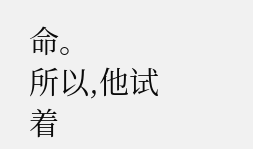命。
所以,他试着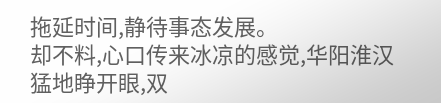拖延时间,静待事态发展。
却不料,心口传来冰凉的感觉,华阳淮汉猛地睁开眼,双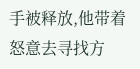手被释放,他带着怒意去寻找方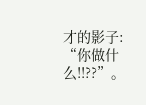才的影子:
“你做什么!!??”。